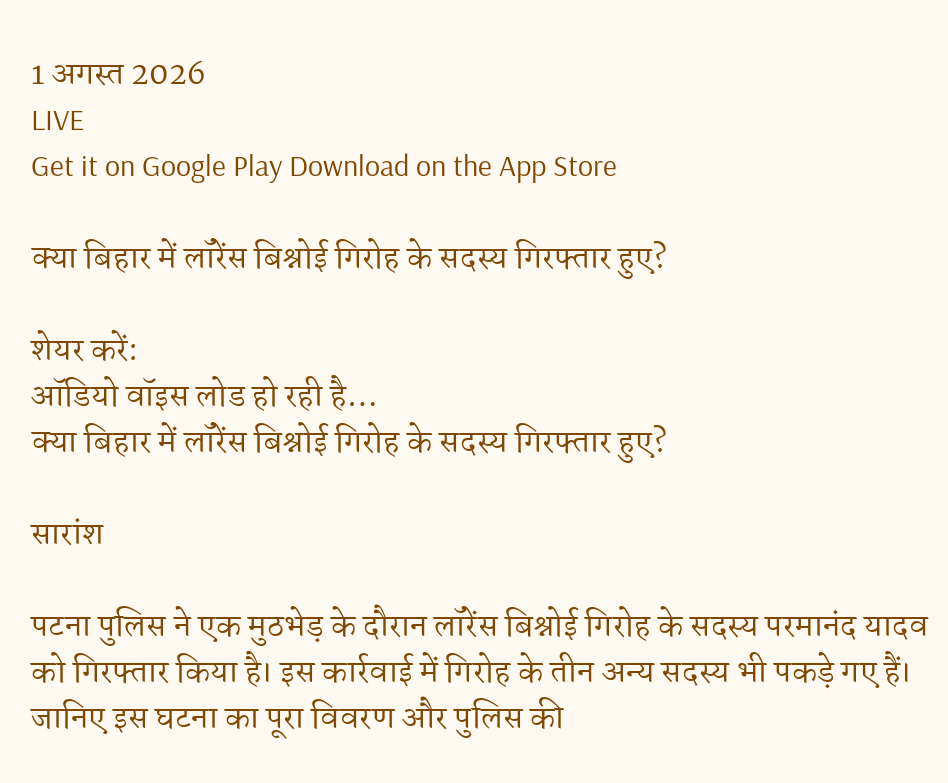1 अगस्त 2026
LIVE
Get it on Google Play Download on the App Store

क्या बिहार में लॉरेंस बिश्नोई गिरोह के सदस्य गिरफ्तार हुए?

शेयर करें:
ऑडियो वॉइस लोड हो रही है…
क्या बिहार में लॉरेंस बिश्नोई गिरोह के सदस्य गिरफ्तार हुए?

सारांश

पटना पुलिस ने एक मुठभेड़ के दौरान लॉरेंस बिश्नोई गिरोह के सदस्य परमानंद यादव को गिरफ्तार किया है। इस कार्रवाई में गिरोह के तीन अन्य सदस्य भी पकड़े गए हैं। जानिए इस घटना का पूरा विवरण और पुलिस की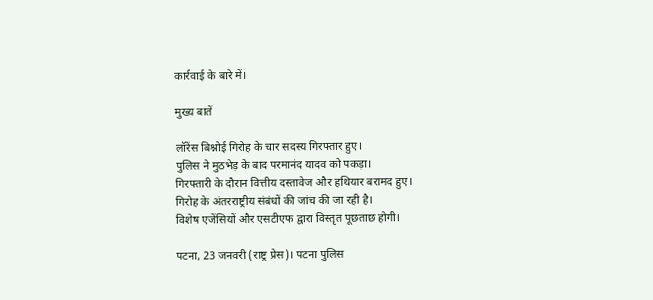कार्रवाई के बारे में।

मुख्य बातें

लॉरेंस बिश्नोई गिरोह के चार सदस्य गिरफ्तार हुए।
पुलिस ने मुठभेड़ के बाद परमानंद यादव को पकड़ा।
गिरफ्तारी के दौरान वित्तीय दस्तावेज और हथियार बरामद हुए।
गिरोह के अंतरराष्ट्रीय संबंधों की जांच की जा रही है।
विशेष एजेंसियों और एसटीएफ द्वारा विस्तृत पूछताछ होगी।

पटना, 23 जनवरी (राष्ट्र प्रेस)। पटना पुलिस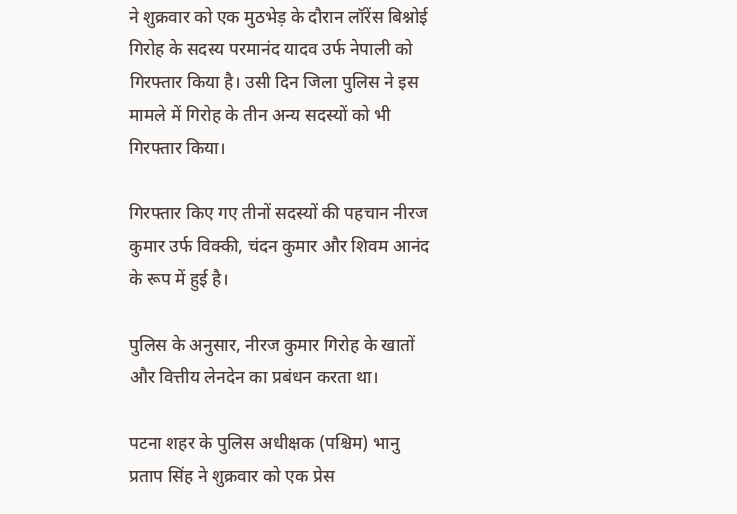ने शुक्रवार को एक मुठभेड़ के दौरान लॉरेंस बिश्नोई गिरोह के सदस्य परमानंद यादव उर्फ नेपाली को गिरफ्तार किया है। उसी दिन जिला पुलिस ने इस मामले में गिरोह के तीन अन्य सदस्यों को भी गिरफ्तार किया।

गिरफ्तार किए गए तीनों सदस्यों की पहचान नीरज कुमार उर्फ विक्की, चंदन कुमार और शिवम आनंद के रूप में हुई है।

पुलिस के अनुसार, नीरज कुमार गिरोह के खातों और वित्तीय लेनदेन का प्रबंधन करता था।

पटना शहर के पुलिस अधीक्षक (पश्चिम) भानु प्रताप सिंह ने शुक्रवार को एक प्रेस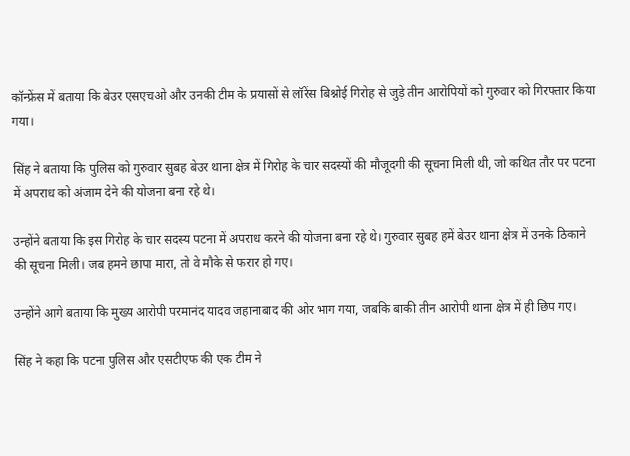कॉन्फ्रेंस में बताया कि बेउर एसएचओ और उनकी टीम के प्रयासों से लॉरेंस बिश्नोई गिरोह से जुड़े तीन आरोपियों को गुरुवार को गिरफ्तार किया गया।

सिंह ने बताया कि पुलिस को गुरुवार सुबह बेउर थाना क्षेत्र में गिरोह के चार सदस्यों की मौजूदगी की सूचना मिली थी, जो कथित तौर पर पटना में अपराध को अंजाम देने की योजना बना रहे थे।

उन्होंने बताया कि इस गिरोह के चार सदस्य पटना में अपराध करने की योजना बना रहे थे। गुरुवार सुबह हमें बेउर थाना क्षेत्र में उनके ठिकाने की सूचना मिली। जब हमने छापा मारा, तो वे मौके से फरार हो गए।

उन्होंने आगे बताया कि मुख्य आरोपी परमानंद यादव जहानाबाद की ओर भाग गया, जबकि बाकी तीन आरोपी थाना क्षेत्र में ही छिप गए।

सिंह ने कहा कि पटना पुलिस और एसटीएफ की एक टीम ने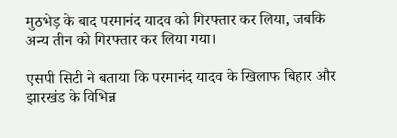मुठभेड़ के बाद परमानंद यादव को गिरफ्तार कर लिया, जबकि अन्य तीन को गिरफ्तार कर लिया गया।

एसपी सिटी ने बताया कि परमानंद यादव के खिलाफ बिहार और झारखंड के विभिन्न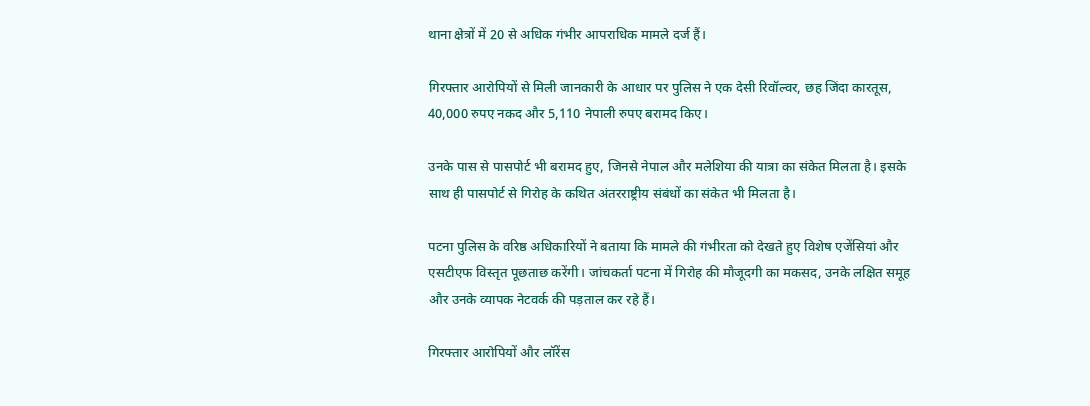थाना क्षेत्रों में 20 से अधिक गंभीर आपराधिक मामले दर्ज हैं।

गिरफ्तार आरोपियों से मिली जानकारी के आधार पर पुलिस ने एक देसी रिवॉल्वर, छह जिंदा कारतूस, 40,000 रुपए नकद और 5,110 नेपाली रुपए बरामद किए।

उनके पास से पासपोर्ट भी बरामद हुए, जिनसे नेपाल और मलेशिया की यात्रा का संकेत मिलता है। इसके साथ ही पासपोर्ट से गिरोह के कथित अंतरराष्ट्रीय संबंधों का संकेत भी मिलता है।

पटना पुलिस के वरिष्ठ अधिकारियों ने बताया कि मामले की गंभीरता को देखते हुए विशेष एजेंसियां और एसटीएफ विस्तृत पूछताछ करेंगी। जांचकर्ता पटना में गिरोह की मौजूदगी का मकसद, उनके लक्षित समूह और उनके व्यापक नेटवर्क की पड़ताल कर रहे हैं।

गिरफ्तार आरोपियों और लॉरेंस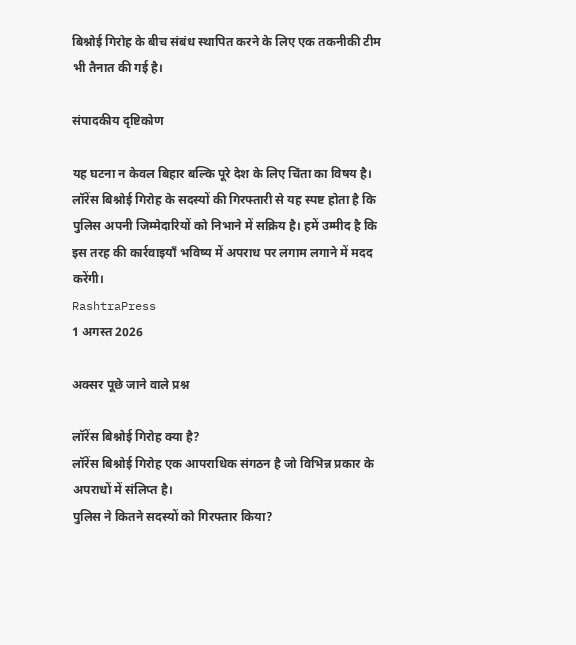बिश्नोई गिरोह के बीच संबंध स्थापित करने के लिए एक तकनीकी टीम भी तैनात की गई है।

संपादकीय दृष्टिकोण

यह घटना न केवल बिहार बल्कि पूरे देश के लिए चिंता का विषय है। लॉरेंस बिश्नोई गिरोह के सदस्यों की गिरफ्तारी से यह स्पष्ट होता है कि पुलिस अपनी जिम्मेदारियों को निभाने में सक्रिय है। हमें उम्मीद है कि इस तरह की कार्रवाइयाँ भविष्य में अपराध पर लगाम लगाने में मदद करेंगी।
RashtraPress
1 अगस्त 2026

अक्सर पूछे जाने वाले प्रश्न

लॉरेंस बिश्नोई गिरोह क्या है?
लॉरेंस बिश्नोई गिरोह एक आपराधिक संगठन है जो विभिन्न प्रकार के अपराधों में संलिप्त है।
पुलिस ने कितने सदस्यों को गिरफ्तार किया?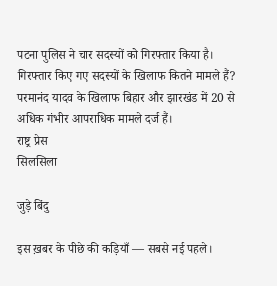पटना पुलिस ने चार सदस्यों को गिरफ्तार किया है।
गिरफ्तार किए गए सदस्यों के खिलाफ कितने मामले हैं?
परमानंद यादव के खिलाफ बिहार और झारखंड में 20 से अधिक गंभीर आपराधिक मामले दर्ज हैं।
राष्ट्र प्रेस
सिलसिला

जुड़े बिंदु

इस ख़बर के पीछे की कड़ियाँ — सबसे नई पहले।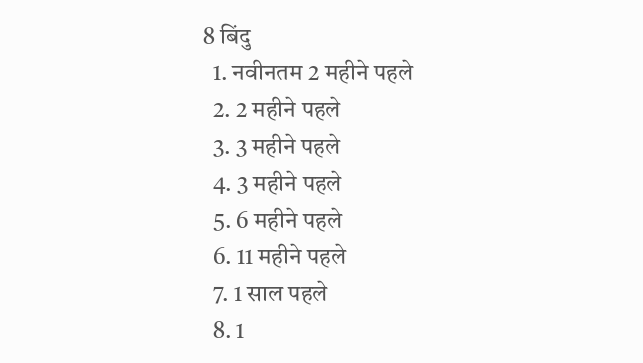8 बिंदु
  1. नवीनतम 2 महीने पहले
  2. 2 महीने पहले
  3. 3 महीने पहले
  4. 3 महीने पहले
  5. 6 महीने पहले
  6. 11 महीने पहले
  7. 1 साल पहले
  8. 1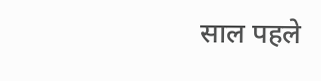साल पहले